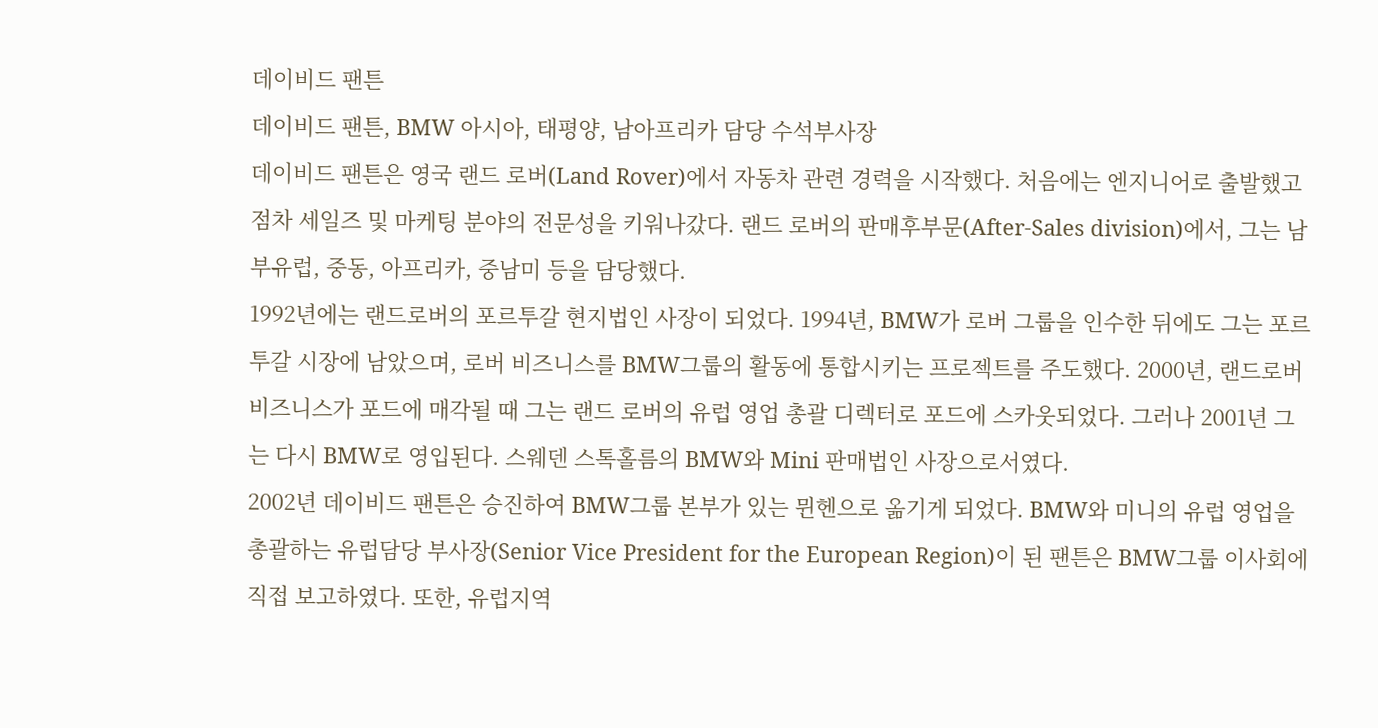데이비드 팬튼
데이비드 팬튼, BMW 아시아, 태평양, 남아프리카 담당 수석부사장
데이비드 팬튼은 영국 랜드 로버(Land Rover)에서 자동차 관련 경력을 시작했다. 처음에는 엔지니어로 출발했고 점차 세일즈 및 마케팅 분야의 전문성을 키워나갔다. 랜드 로버의 판매후부문(After-Sales division)에서, 그는 남부유럽, 중동, 아프리카, 중남미 등을 담당했다.
1992년에는 랜드로버의 포르투갈 현지법인 사장이 되었다. 1994년, BMW가 로버 그룹을 인수한 뒤에도 그는 포르투갈 시장에 남았으며, 로버 비즈니스를 BMW그룹의 활동에 통합시키는 프로젝트를 주도했다. 2000년, 랜드로버 비즈니스가 포드에 매각될 때 그는 랜드 로버의 유럽 영업 총괄 디렉터로 포드에 스카웃되었다. 그러나 2001년 그는 다시 BMW로 영입된다. 스웨덴 스톡홀름의 BMW와 Mini 판매법인 사장으로서였다.
2002년 데이비드 팬튼은 승진하여 BMW그룹 본부가 있는 뮌헨으로 옮기게 되었다. BMW와 미니의 유럽 영업을 총괄하는 유럽담당 부사장(Senior Vice President for the European Region)이 된 팬튼은 BMW그룹 이사회에 직접 보고하였다. 또한, 유럽지역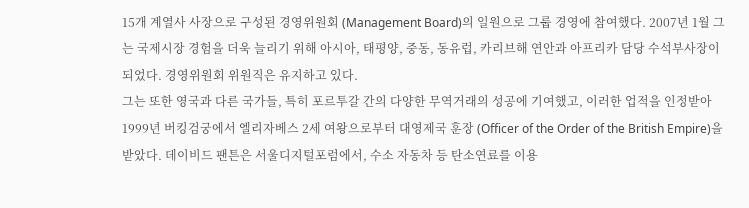15개 계열사 사장으로 구성된 경영위원회 (Management Board)의 일원으로 그룹 경영에 참여했다. 2007년 1월 그는 국제시장 경험을 더욱 늘리기 위해 아시아, 태평양, 중동, 동유럽, 카리브해 연안과 아프리카 담당 수석부사장이 되었다. 경영위원회 위원직은 유지하고 있다.
그는 또한 영국과 다른 국가들, 특히 포르투갈 간의 다양한 무역거래의 성공에 기여했고, 이러한 업적을 인정받아 1999년 버킹검궁에서 엘리자베스 2세 여왕으로부터 대영제국 훈장 (Officer of the Order of the British Empire)을 받았다. 데이비드 팬튼은 서울디지털포럼에서, 수소 자동차 등 탄소연료를 이용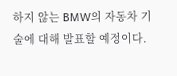하지 않는 BMW의 자동차 기술에 대해 발표할 예정이다.